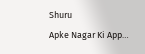Shuru
Apke Nagar Ki App…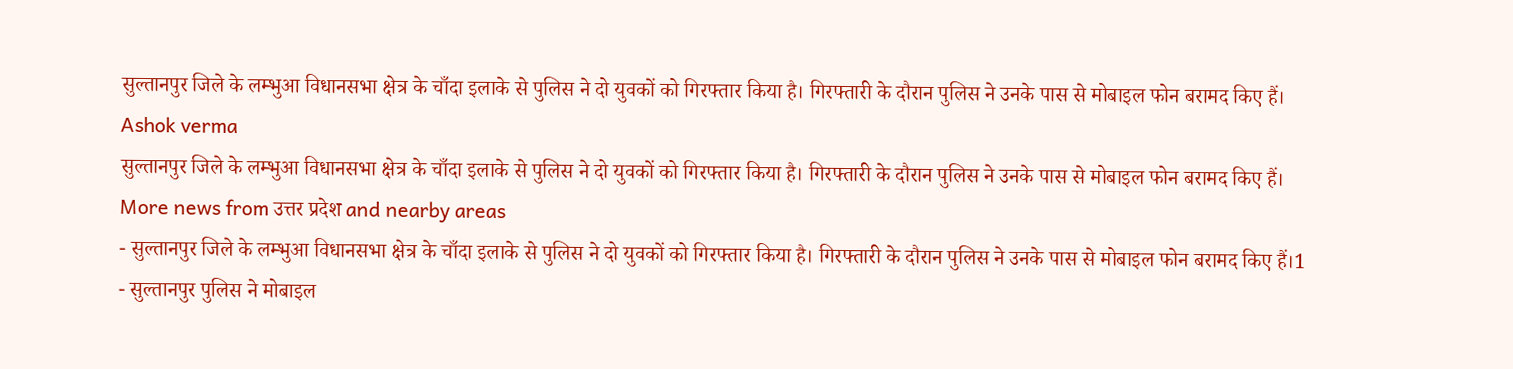सुल्तानपुर जिले के लम्भुआ विधानसभा क्षेत्र के चाँदा इलाके से पुलिस ने दो युवकों को गिरफ्तार किया है। गिरफ्तारी के दौरान पुलिस ने उनके पास से मोबाइल फोन बरामद किए हैं।
Ashok verma
सुल्तानपुर जिले के लम्भुआ विधानसभा क्षेत्र के चाँदा इलाके से पुलिस ने दो युवकों को गिरफ्तार किया है। गिरफ्तारी के दौरान पुलिस ने उनके पास से मोबाइल फोन बरामद किए हैं।
More news from उत्तर प्रदेश and nearby areas
- सुल्तानपुर जिले के लम्भुआ विधानसभा क्षेत्र के चाँदा इलाके से पुलिस ने दो युवकों को गिरफ्तार किया है। गिरफ्तारी के दौरान पुलिस ने उनके पास से मोबाइल फोन बरामद किए हैं।1
- सुल्तानपुर पुलिस ने मोबाइल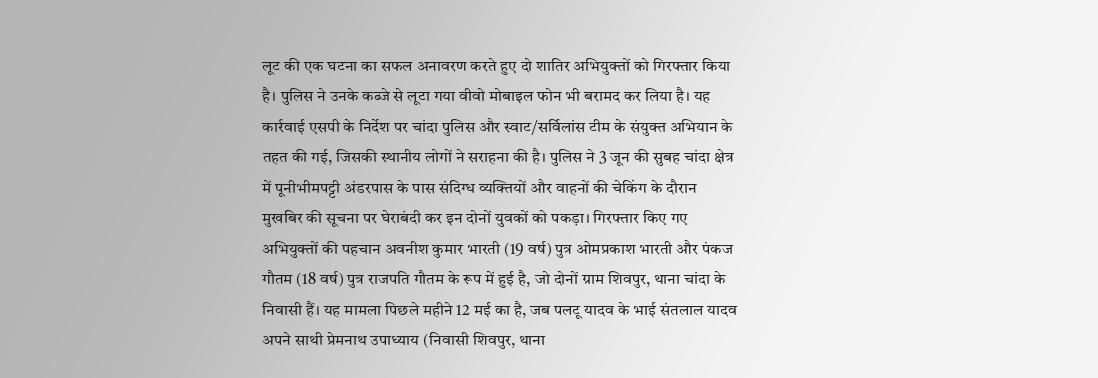लूट की एक घटना का सफल अनावरण करते हुए दो शातिर अभियुक्तों को गिरफ्तार किया है। पुलिस ने उनके कब्जे से लूटा गया वीवो मोबाइल फोन भी बरामद कर लिया है। यह कार्रवाई एसपी के निर्देश पर चांदा पुलिस और स्वाट/सर्विलांस टीम के संयुक्त अभियान के तहत की गई, जिसकी स्थानीय लोगों ने सराहना की है। पुलिस ने 3 जून की सुबह चांदा क्षेत्र में पूनीभीमपट्टी अंडरपास के पास संदिग्ध व्यक्तियों और वाहनों की चेकिंग के दौरान मुखबिर की सूचना पर घेराबंदी कर इन दोनों युवकों को पकड़ा। गिरफ्तार किए गए अभियुक्तों की पहचान अवनीश कुमार भारती (19 वर्ष) पुत्र ओमप्रकाश भारती और पंकज गौतम (18 वर्ष) पुत्र राजपति गौतम के रूप में हुई है, जो दोनों ग्राम शिवपुर, थाना चांदा के निवासी हैं। यह मामला पिछले महीने 12 मई का है, जब पलटू यादव के भाई संतलाल यादव अपने साथी प्रेमनाथ उपाध्याय (निवासी शिवपुर, थाना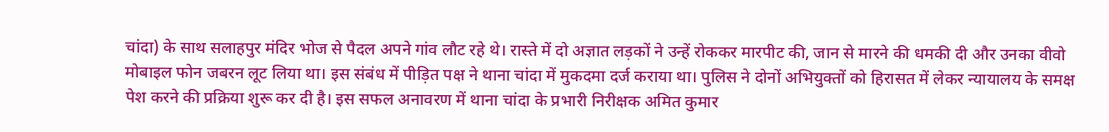चांदा) के साथ सलाहपुर मंदिर भोज से पैदल अपने गांव लौट रहे थे। रास्ते में दो अज्ञात लड़कों ने उन्हें रोककर मारपीट की, जान से मारने की धमकी दी और उनका वीवो मोबाइल फोन जबरन लूट लिया था। इस संबंध में पीड़ित पक्ष ने थाना चांदा में मुकदमा दर्ज कराया था। पुलिस ने दोनों अभियुक्तों को हिरासत में लेकर न्यायालय के समक्ष पेश करने की प्रक्रिया शुरू कर दी है। इस सफल अनावरण में थाना चांदा के प्रभारी निरीक्षक अमित कुमार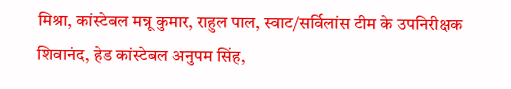मिश्रा, कांस्टेबल मन्नू कुमार, राहुल पाल, स्वाट/सर्विलांस टीम के उपनिरीक्षक शिवानंद, हेड कांस्टेबल अनुपम सिंह,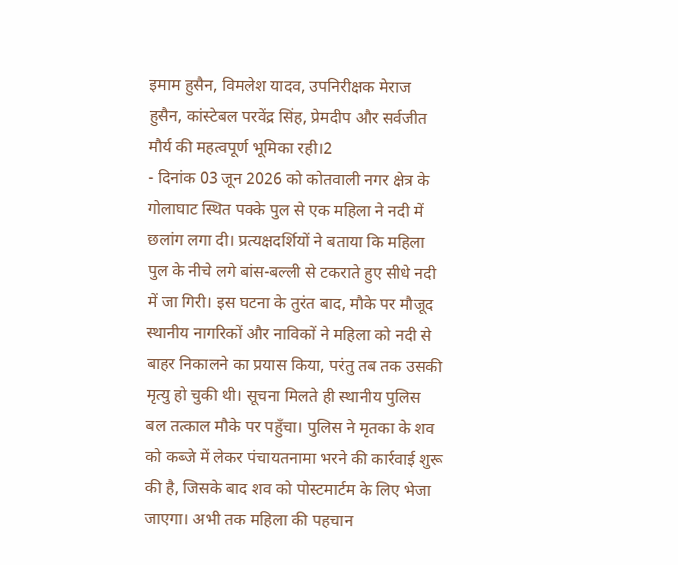इमाम हुसैन, विमलेश यादव, उपनिरीक्षक मेराज हुसैन, कांस्टेबल परवेंद्र सिंह, प्रेमदीप और सर्वजीत मौर्य की महत्वपूर्ण भूमिका रही।2
- दिनांक 03 जून 2026 को कोतवाली नगर क्षेत्र के गोलाघाट स्थित पक्के पुल से एक महिला ने नदी में छलांग लगा दी। प्रत्यक्षदर्शियों ने बताया कि महिला पुल के नीचे लगे बांस-बल्ली से टकराते हुए सीधे नदी में जा गिरी। इस घटना के तुरंत बाद, मौके पर मौजूद स्थानीय नागरिकों और नाविकों ने महिला को नदी से बाहर निकालने का प्रयास किया, परंतु तब तक उसकी मृत्यु हो चुकी थी। सूचना मिलते ही स्थानीय पुलिस बल तत्काल मौके पर पहुँचा। पुलिस ने मृतका के शव को कब्जे में लेकर पंचायतनामा भरने की कार्रवाई शुरू की है, जिसके बाद शव को पोस्टमार्टम के लिए भेजा जाएगा। अभी तक महिला की पहचान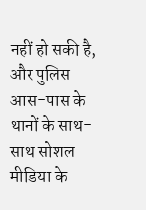नहीं हो सकी है, और पुलिस आस-पास के थानों के साथ-साथ सोशल मीडिया के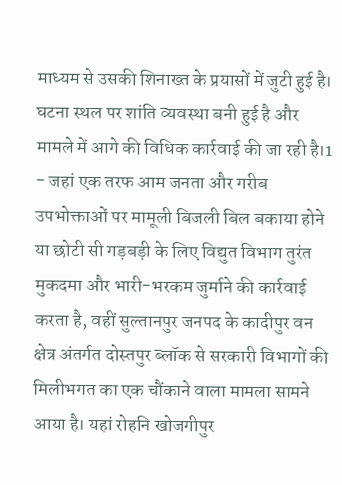माध्यम से उसकी शिनाख्त के प्रयासों में जुटी हुई है। घटना स्थल पर शांति व्यवस्था बनी हुई है और मामले में आगे की विधिक कार्रवाई की जा रही है।1
- जहां एक तरफ आम जनता और गरीब उपभोक्ताओं पर मामूली बिजली बिल बकाया होने या छोटी सी गड़बड़ी के लिए विद्युत विभाग तुरंत मुकदमा और भारी-भरकम जुर्माने की कार्रवाई करता है, वहीं सुल्तानपुर जनपद के कादीपुर वन क्षेत्र अंतर्गत दोस्तपुर ब्लॉक से सरकारी विभागों की मिलीभगत का एक चौंकाने वाला मामला सामने आया है। यहां रोहनि खोजगीपुर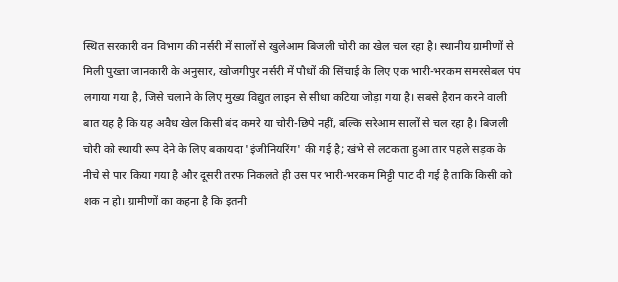स्थित सरकारी वन विभाग की नर्सरी में सालों से खुलेआम बिजली चोरी का खेल चल रहा है। स्थानीय ग्रामीणों से मिली पुख्ता जानकारी के अनुसार, खोजगीपुर नर्सरी में पौधों की सिंचाई के लिए एक भारी-भरकम समरसेबल पंप लगाया गया है, जिसे चलाने के लिए मुख्य विद्युत लाइन से सीधा कटिया जोड़ा गया है। सबसे हैरान करने वाली बात यह है कि यह अवैध खेल किसी बंद कमरे या चोरी-छिपे नहीं, बल्कि सरेआम सालों से चल रहा है। बिजली चोरी को स्थायी रूप देने के लिए बकायदा 'इंजीनियरिंग' की गई है; खंभे से लटकता हुआ तार पहले सड़क के नीचे से पार किया गया है और दूसरी तरफ निकलते ही उस पर भारी-भरकम मिट्टी पाट दी गई है ताकि किसी को शक न हो। ग्रामीणों का कहना है कि इतनी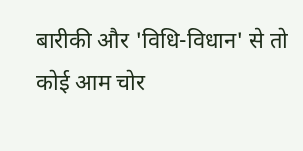बारीकी और 'विधि-विधान' से तो कोई आम चोर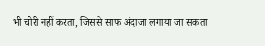भी चोरी नहीं करता, जिससे साफ अंदाजा लगाया जा सकता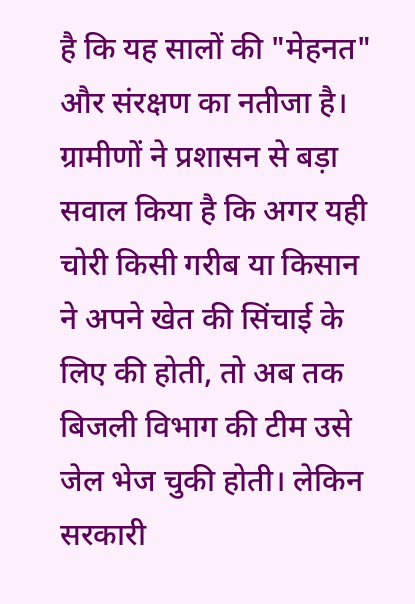है कि यह सालों की "मेहनत" और संरक्षण का नतीजा है। ग्रामीणों ने प्रशासन से बड़ा सवाल किया है कि अगर यही चोरी किसी गरीब या किसान ने अपने खेत की सिंचाई के लिए की होती, तो अब तक बिजली विभाग की टीम उसे जेल भेज चुकी होती। लेकिन सरकारी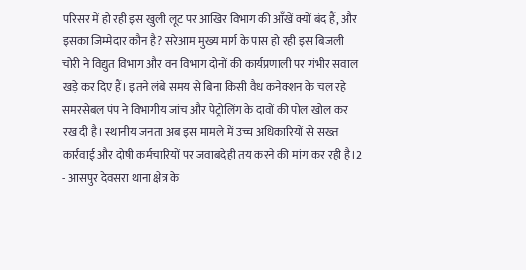परिसर में हो रही इस खुली लूट पर आखिर विभाग की आँखें क्यों बंद हैं, और इसका जिम्मेदार कौन है? सरेआम मुख्य मार्ग के पास हो रही इस बिजली चोरी ने विद्युत विभाग और वन विभाग दोनों की कार्यप्रणाली पर गंभीर सवाल खड़े कर दिए हैं। इतने लंबे समय से बिना किसी वैध कनेक्शन के चल रहे समरसेबल पंप ने विभागीय जांच और पेट्रोलिंग के दावों की पोल खोल कर रख दी है। स्थानीय जनता अब इस मामले में उच्च अधिकारियों से सख्त कार्रवाई और दोषी कर्मचारियों पर जवाबदेही तय करने की मांग कर रही है।2
- आसपुर देवसरा थाना क्षेत्र के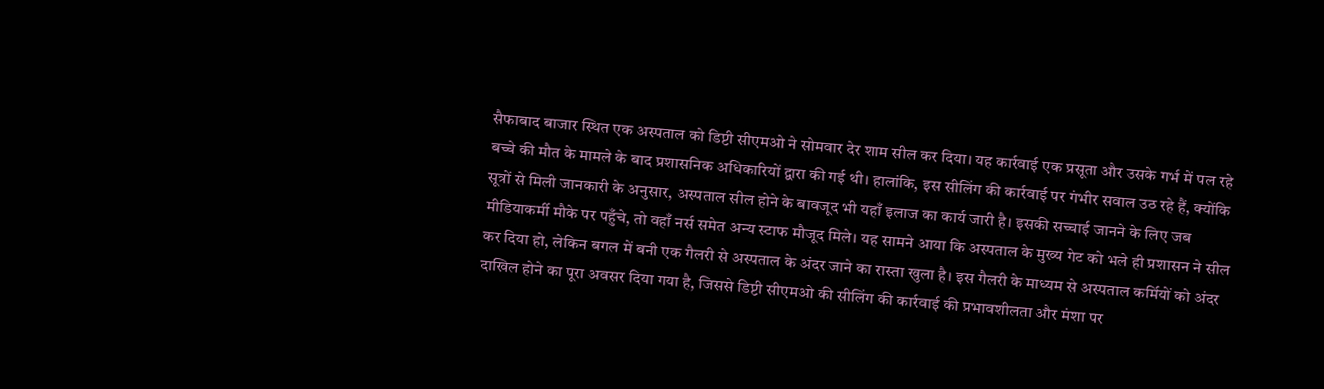सैफाबाद बाजार स्थित एक अस्पताल को डिप्टी सीएमओ ने सोमवार देर शाम सील कर दिया। यह कार्रवाई एक प्रसूता और उसके गर्भ में पल रहे बच्चे की मौत के मामले के बाद प्रशासनिक अधिकारियों द्वारा की गई थी। हालांकि, इस सीलिंग की कार्रवाई पर गंभीर सवाल उठ रहे हैं, क्योंकि सूत्रों से मिली जानकारी के अनुसार, अस्पताल सील होने के बावजूद भी यहाँ इलाज का कार्य जारी है। इसकी सच्चाई जानने के लिए जब मीडियाकर्मी मौके पर पहुँचे, तो वहाँ नर्स समेत अन्य स्टाफ मौजूद मिले। यह सामने आया कि अस्पताल के मुख्य गेट को भले ही प्रशासन ने सील कर दिया हो, लेकिन बगल में बनी एक गैलरी से अस्पताल के अंदर जाने का रास्ता खुला है। इस गैलरी के माध्यम से अस्पताल कर्मियों को अंदर दाखिल होने का पूरा अवसर दिया गया है, जिससे डिप्टी सीएमओ की सीलिंग की कार्रवाई की प्रभावशीलता और मंशा पर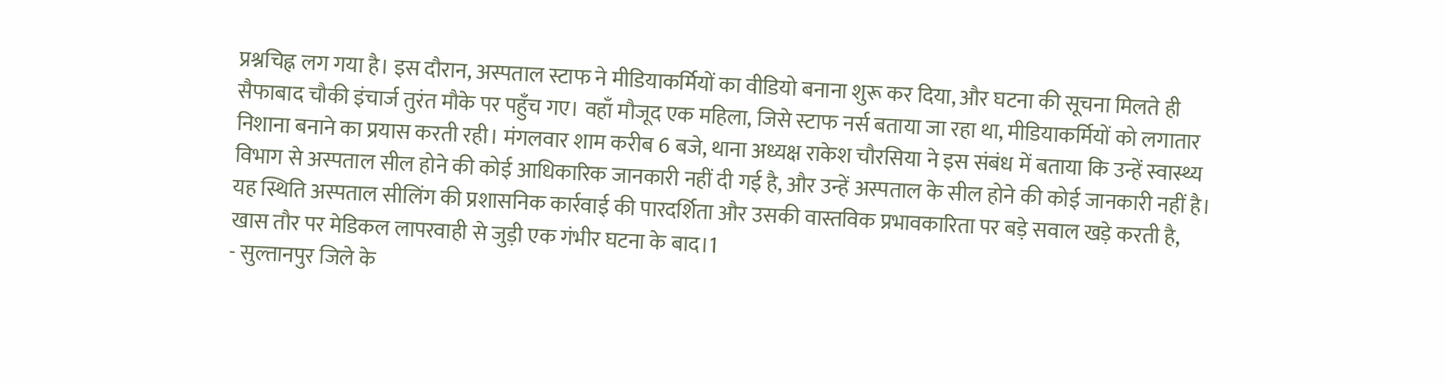प्रश्नचिह्न लग गया है। इस दौरान, अस्पताल स्टाफ ने मीडियाकर्मियों का वीडियो बनाना शुरू कर दिया, और घटना की सूचना मिलते ही सैफाबाद चौकी इंचार्ज तुरंत मौके पर पहुँच गए। वहाँ मौजूद एक महिला, जिसे स्टाफ नर्स बताया जा रहा था, मीडियाकर्मियों को लगातार निशाना बनाने का प्रयास करती रही। मंगलवार शाम करीब 6 बजे, थाना अध्यक्ष राकेश चौरसिया ने इस संबंध में बताया कि उन्हें स्वास्थ्य विभाग से अस्पताल सील होने की कोई आधिकारिक जानकारी नहीं दी गई है, और उन्हें अस्पताल के सील होने की कोई जानकारी नहीं है। यह स्थिति अस्पताल सीलिंग की प्रशासनिक कार्रवाई की पारदर्शिता और उसकी वास्तविक प्रभावकारिता पर बड़े सवाल खड़े करती है, खास तौर पर मेडिकल लापरवाही से जुड़ी एक गंभीर घटना के बाद।1
- सुल्तानपुर जिले के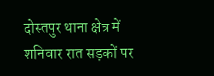दोस्तपुर थाना क्षेत्र में शनिवार रात सड़कों पर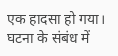एक हादसा हो गया। घटना के संबंध में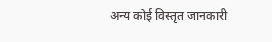अन्य कोई विस्तृत जानकारी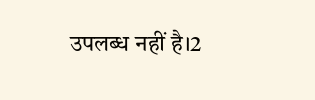उपलब्ध नहीं है।2